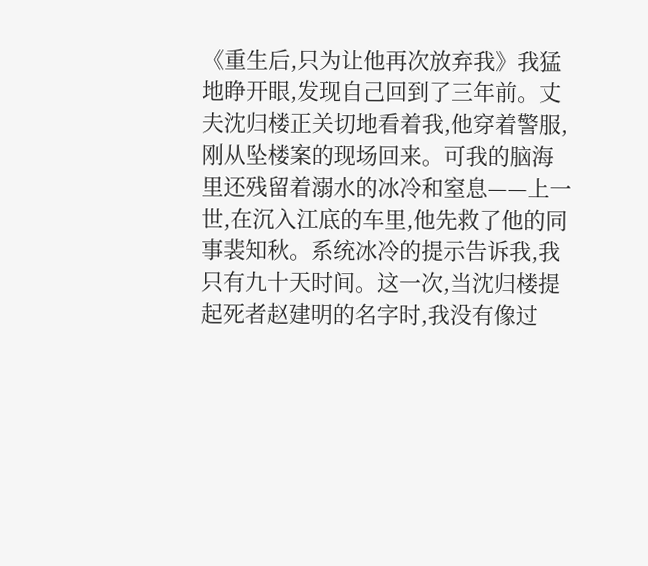《重生后,只为让他再次放弃我》我猛地睁开眼,发现自己回到了三年前。丈夫沈归楼正关切地看着我,他穿着警服,刚从坠楼案的现场回来。可我的脑海里还残留着溺水的冰冷和窒息——上一世,在沉入江底的车里,他先救了他的同事裴知秋。系统冰冷的提示告诉我,我只有九十天时间。这一次,当沈归楼提起死者赵建明的名字时,我没有像过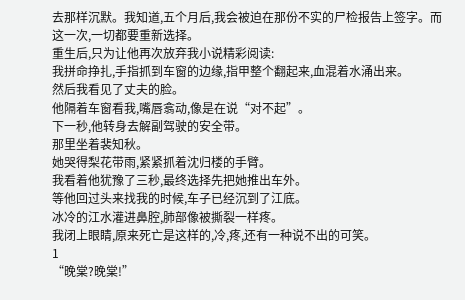去那样沉默。我知道,五个月后,我会被迫在那份不实的尸检报告上签字。而这一次,一切都要重新选择。
重生后,只为让他再次放弃我小说精彩阅读:
我拼命挣扎,手指抓到车窗的边缘,指甲整个翻起来,血混着水涌出来。
然后我看见了丈夫的脸。
他隔着车窗看我,嘴唇翕动,像是在说“对不起”。
下一秒,他转身去解副驾驶的安全带。
那里坐着裴知秋。
她哭得梨花带雨,紧紧抓着沈归楼的手臂。
我看着他犹豫了三秒,最终选择先把她推出车外。
等他回过头来找我的时候,车子已经沉到了江底。
冰冷的江水灌进鼻腔,肺部像被撕裂一样疼。
我闭上眼睛,原来死亡是这样的,冷,疼,还有一种说不出的可笑。
1
“晚棠?晚棠!”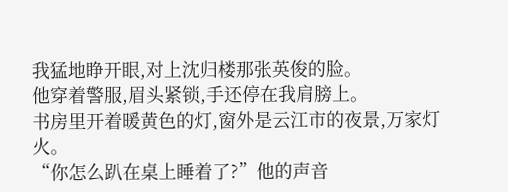我猛地睁开眼,对上沈归楼那张英俊的脸。
他穿着警服,眉头紧锁,手还停在我肩膀上。
书房里开着暖黄色的灯,窗外是云江市的夜景,万家灯火。
“你怎么趴在桌上睡着了?”他的声音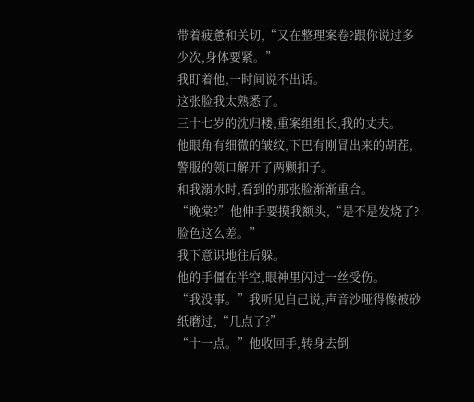带着疲惫和关切,“又在整理案卷?跟你说过多少次,身体要紧。”
我盯着他,一时间说不出话。
这张脸我太熟悉了。
三十七岁的沈归楼,重案组组长,我的丈夫。
他眼角有细微的皱纹,下巴有刚冒出来的胡茬,警服的领口解开了两颗扣子。
和我溺水时,看到的那张脸渐渐重合。
“晚棠?”他伸手要摸我额头,“是不是发烧了?脸色这么差。”
我下意识地往后躲。
他的手僵在半空,眼神里闪过一丝受伤。
“我没事。”我听见自己说,声音沙哑得像被砂纸磨过,“几点了?”
“十一点。”他收回手,转身去倒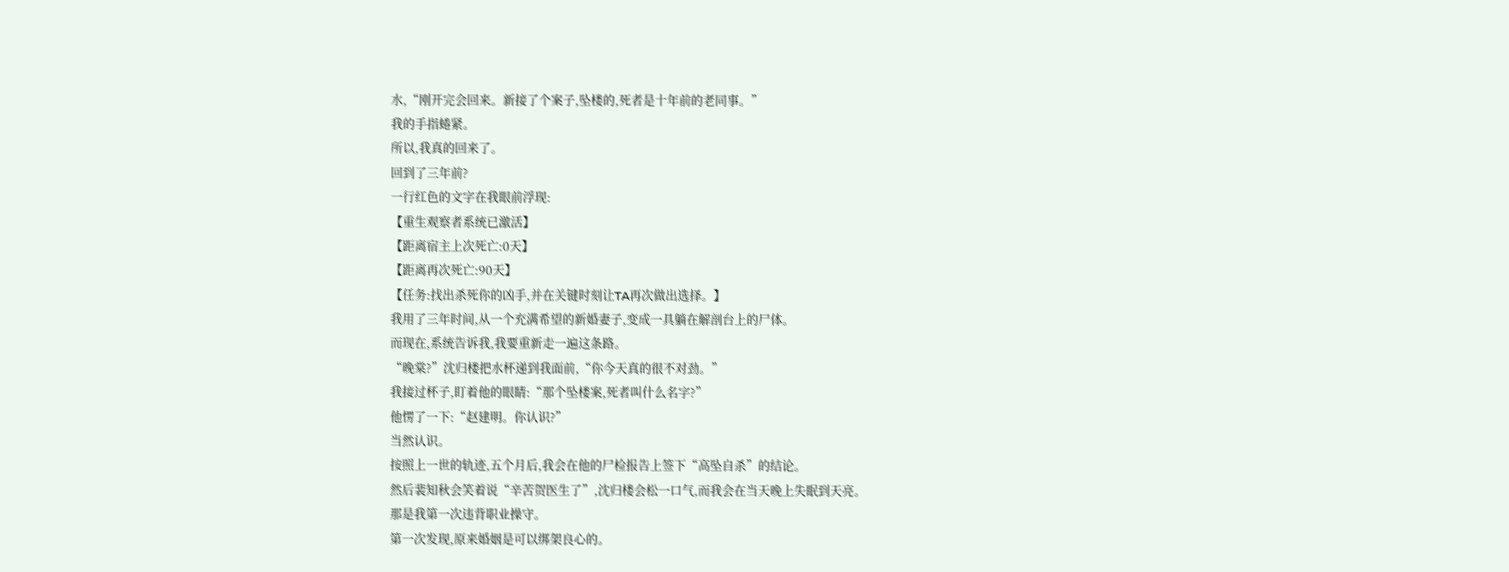水,“刚开完会回来。新接了个案子,坠楼的,死者是十年前的老同事。”
我的手指蜷紧。
所以,我真的回来了。
回到了三年前?
一行红色的文字在我眼前浮现:
【重生观察者系统已激活】
【距离宿主上次死亡:0天】
【距离再次死亡:90天】
【任务:找出杀死你的凶手,并在关键时刻让TA再次做出选择。】
我用了三年时间,从一个充满希望的新婚妻子,变成一具躺在解剖台上的尸体。
而现在,系统告诉我,我要重新走一遍这条路。
“晚棠?”沈归楼把水杯递到我面前,“你今天真的很不对劲。”
我接过杯子,盯着他的眼睛:“那个坠楼案,死者叫什么名字?”
他愣了一下:“赵建明。你认识?”
当然认识。
按照上一世的轨迹,五个月后,我会在他的尸检报告上签下“高坠自杀”的结论。
然后裴知秋会笑着说“辛苦贺医生了”,沈归楼会松一口气,而我会在当天晚上失眠到天亮。
那是我第一次违背职业操守。
第一次发现,原来婚姻是可以绑架良心的。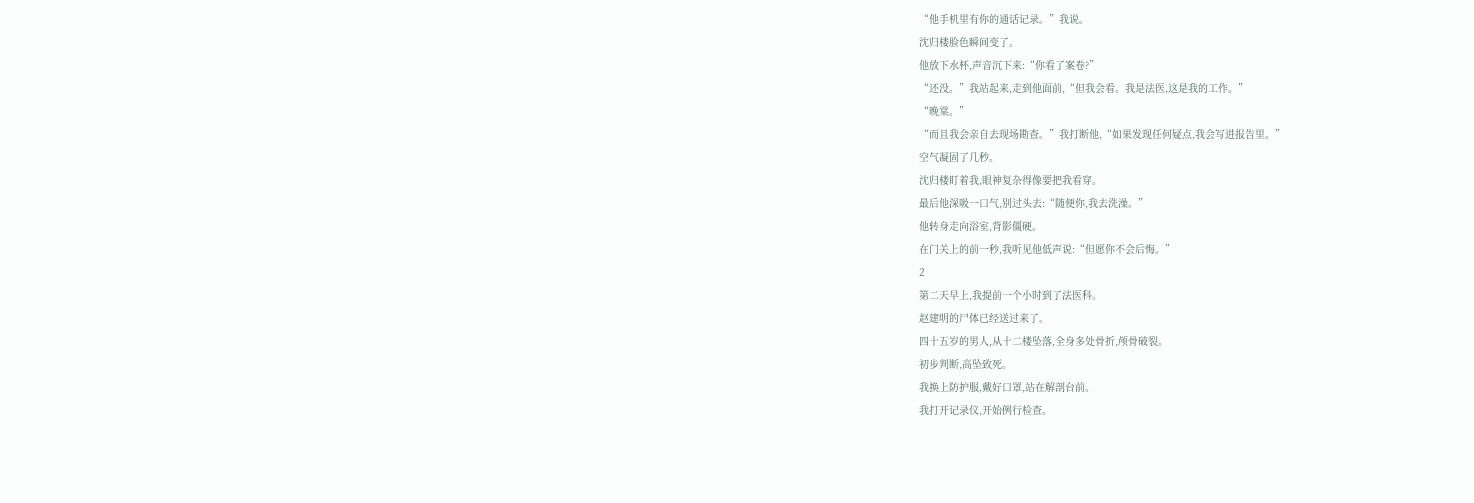“他手机里有你的通话记录。”我说。
沈归楼脸色瞬间变了。
他放下水杯,声音沉下来:“你看了案卷?”
“还没。”我站起来,走到他面前,“但我会看。我是法医,这是我的工作。”
“晚棠。”
“而且我会亲自去现场勘查。”我打断他,“如果发现任何疑点,我会写进报告里。”
空气凝固了几秒。
沈归楼盯着我,眼神复杂得像要把我看穿。
最后他深吸一口气,别过头去:“随便你,我去洗澡。”
他转身走向浴室,背影僵硬。
在门关上的前一秒,我听见他低声说:“但愿你不会后悔。”
2
第二天早上,我提前一个小时到了法医科。
赵建明的尸体已经送过来了。
四十五岁的男人,从十二楼坠落,全身多处骨折,颅骨破裂。
初步判断,高坠致死。
我换上防护服,戴好口罩,站在解剖台前。
我打开记录仪,开始例行检查。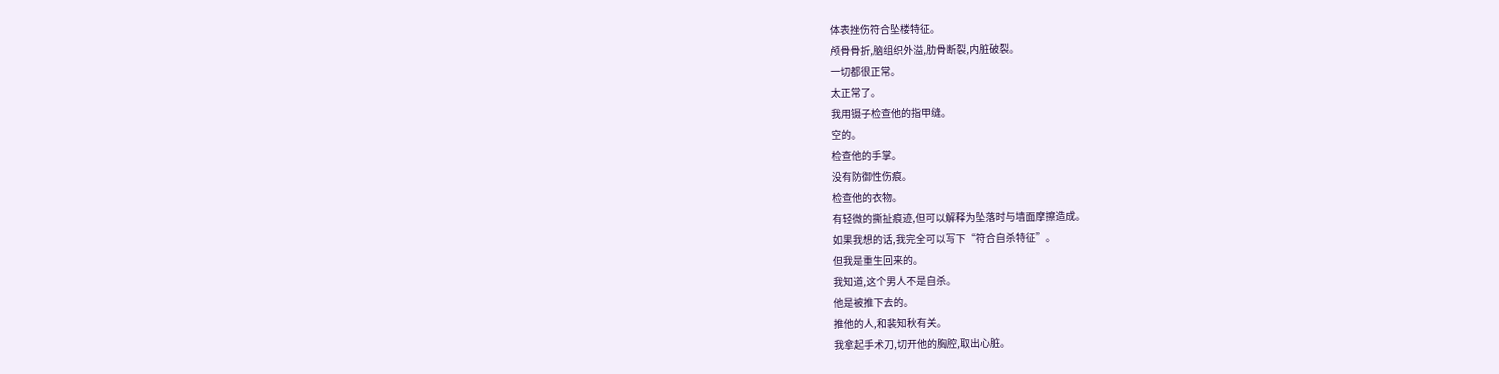体表挫伤符合坠楼特征。
颅骨骨折,脑组织外溢,肋骨断裂,内脏破裂。
一切都很正常。
太正常了。
我用镊子检查他的指甲缝。
空的。
检查他的手掌。
没有防御性伤痕。
检查他的衣物。
有轻微的撕扯痕迹,但可以解释为坠落时与墙面摩擦造成。
如果我想的话,我完全可以写下“符合自杀特征”。
但我是重生回来的。
我知道,这个男人不是自杀。
他是被推下去的。
推他的人,和裴知秋有关。
我拿起手术刀,切开他的胸腔,取出心脏。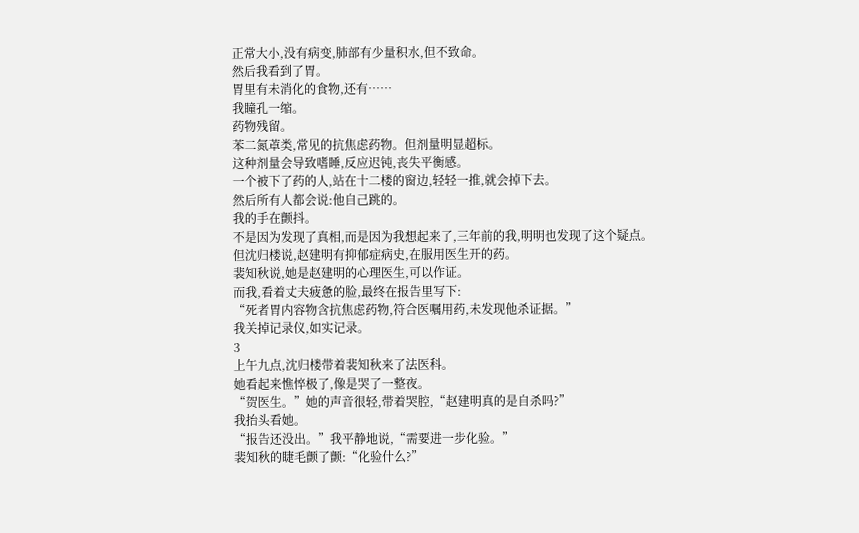正常大小,没有病变,肺部有少量积水,但不致命。
然后我看到了胃。
胃里有未消化的食物,还有……
我瞳孔一缩。
药物残留。
苯二氮䓬类,常见的抗焦虑药物。但剂量明显超标。
这种剂量会导致嗜睡,反应迟钝,丧失平衡感。
一个被下了药的人,站在十二楼的窗边,轻轻一推,就会掉下去。
然后所有人都会说:他自己跳的。
我的手在颤抖。
不是因为发现了真相,而是因为我想起来了,三年前的我,明明也发现了这个疑点。
但沈归楼说,赵建明有抑郁症病史,在服用医生开的药。
裴知秋说,她是赵建明的心理医生,可以作证。
而我,看着丈夫疲惫的脸,最终在报告里写下:
“死者胃内容物含抗焦虑药物,符合医嘱用药,未发现他杀证据。”
我关掉记录仪,如实记录。
3
上午九点,沈归楼带着裴知秋来了法医科。
她看起来憔悴极了,像是哭了一整夜。
“贺医生。”她的声音很轻,带着哭腔,“赵建明真的是自杀吗?”
我抬头看她。
“报告还没出。”我平静地说,“需要进一步化验。”
裴知秋的睫毛颤了颤:“化验什么?”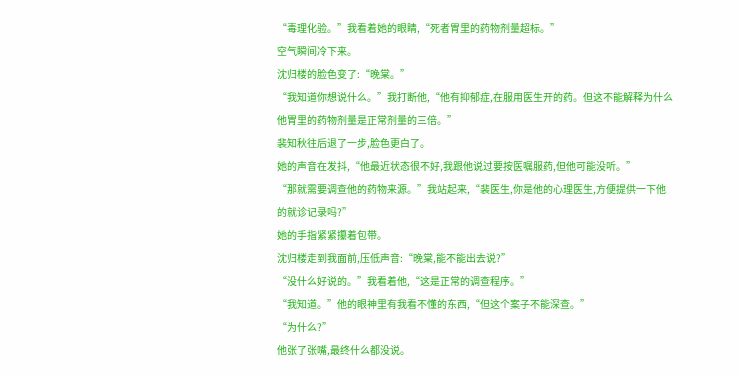“毒理化验。”我看着她的眼睛,“死者胃里的药物剂量超标。”
空气瞬间冷下来。
沈归楼的脸色变了:“晚棠。”
“我知道你想说什么。”我打断他,“他有抑郁症,在服用医生开的药。但这不能解释为什么他胃里的药物剂量是正常剂量的三倍。”
裴知秋往后退了一步,脸色更白了。
她的声音在发抖,“他最近状态很不好,我跟他说过要按医嘱服药,但他可能没听。”
“那就需要调查他的药物来源。”我站起来,“裴医生,你是他的心理医生,方便提供一下他的就诊记录吗?”
她的手指紧紧攥着包带。
沈归楼走到我面前,压低声音:“晚棠,能不能出去说?”
“没什么好说的。”我看着他,“这是正常的调查程序。”
“我知道。”他的眼神里有我看不懂的东西,“但这个案子不能深查。”
“为什么?”
他张了张嘴,最终什么都没说。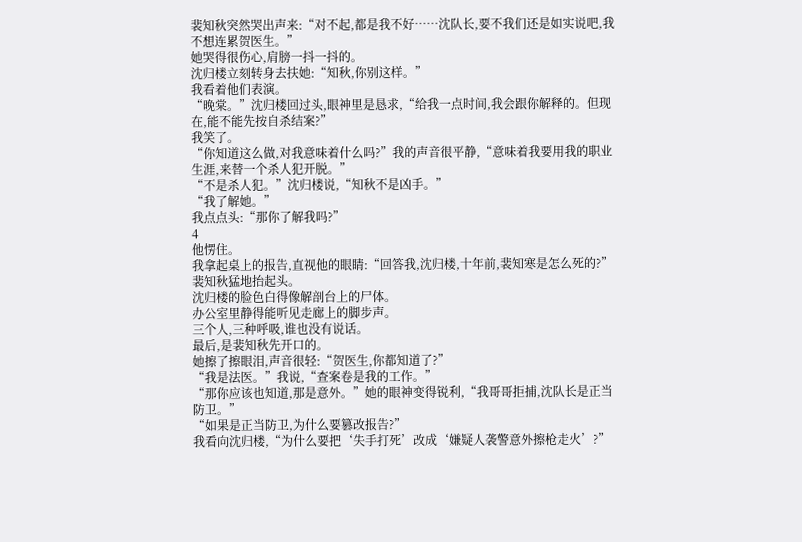裴知秋突然哭出声来:“对不起,都是我不好……沈队长,要不我们还是如实说吧,我不想连累贺医生。”
她哭得很伤心,肩膀一抖一抖的。
沈归楼立刻转身去扶她:“知秋,你别这样。”
我看着他们表演。
“晚棠。”沈归楼回过头,眼神里是恳求,“给我一点时间,我会跟你解释的。但现在,能不能先按自杀结案?”
我笑了。
“你知道这么做,对我意味着什么吗?”我的声音很平静,“意味着我要用我的职业生涯,来替一个杀人犯开脱。”
“不是杀人犯。”沈归楼说,“知秋不是凶手。”
“我了解她。”
我点点头:“那你了解我吗?”
4
他愣住。
我拿起桌上的报告,直视他的眼睛:“回答我,沈归楼,十年前,裴知寒是怎么死的?”
裴知秋猛地抬起头。
沈归楼的脸色白得像解剖台上的尸体。
办公室里静得能听见走廊上的脚步声。
三个人,三种呼吸,谁也没有说话。
最后,是裴知秋先开口的。
她擦了擦眼泪,声音很轻:“贺医生,你都知道了?”
“我是法医。”我说,“查案卷是我的工作。”
“那你应该也知道,那是意外。”她的眼神变得锐利,“我哥哥拒捕,沈队长是正当防卫。”
“如果是正当防卫,为什么要篡改报告?”
我看向沈归楼,“为什么要把‘失手打死’改成‘嫌疑人袭警意外擦枪走火’?”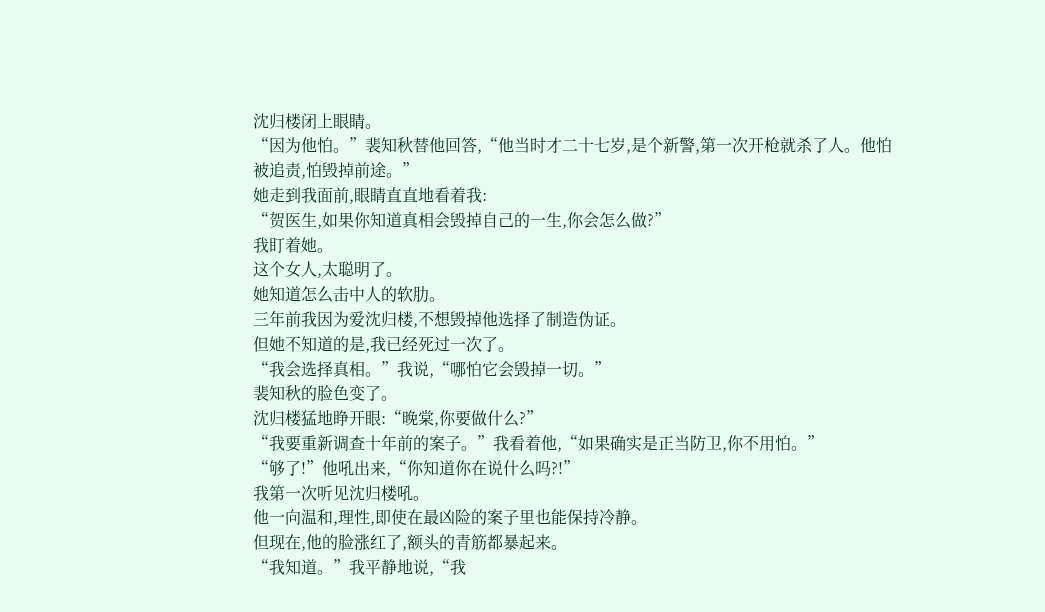沈归楼闭上眼睛。
“因为他怕。”裴知秋替他回答,“他当时才二十七岁,是个新警,第一次开枪就杀了人。他怕被追责,怕毁掉前途。”
她走到我面前,眼睛直直地看着我:
“贺医生,如果你知道真相会毁掉自己的一生,你会怎么做?”
我盯着她。
这个女人,太聪明了。
她知道怎么击中人的软肋。
三年前我因为爱沈归楼,不想毁掉他选择了制造伪证。
但她不知道的是,我已经死过一次了。
“我会选择真相。”我说,“哪怕它会毁掉一切。”
裴知秋的脸色变了。
沈归楼猛地睁开眼:“晚棠,你要做什么?”
“我要重新调查十年前的案子。”我看着他,“如果确实是正当防卫,你不用怕。”
“够了!”他吼出来,“你知道你在说什么吗?!”
我第一次听见沈归楼吼。
他一向温和,理性,即使在最凶险的案子里也能保持冷静。
但现在,他的脸涨红了,额头的青筋都暴起来。
“我知道。”我平静地说,“我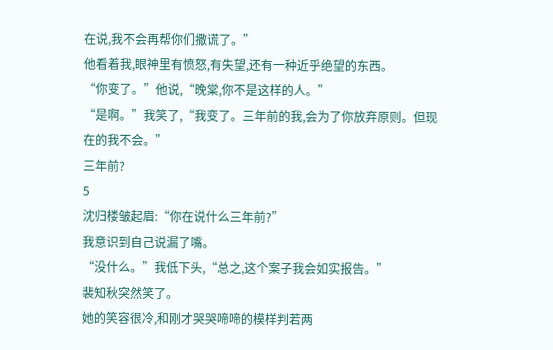在说,我不会再帮你们撒谎了。”
他看着我,眼神里有愤怒,有失望,还有一种近乎绝望的东西。
“你变了。”他说,“晚棠,你不是这样的人。”
“是啊。”我笑了,“我变了。三年前的我,会为了你放弃原则。但现在的我不会。”
三年前?
5
沈归楼皱起眉:“你在说什么三年前?”
我意识到自己说漏了嘴。
“没什么。”我低下头,“总之,这个案子我会如实报告。”
裴知秋突然笑了。
她的笑容很冷,和刚才哭哭啼啼的模样判若两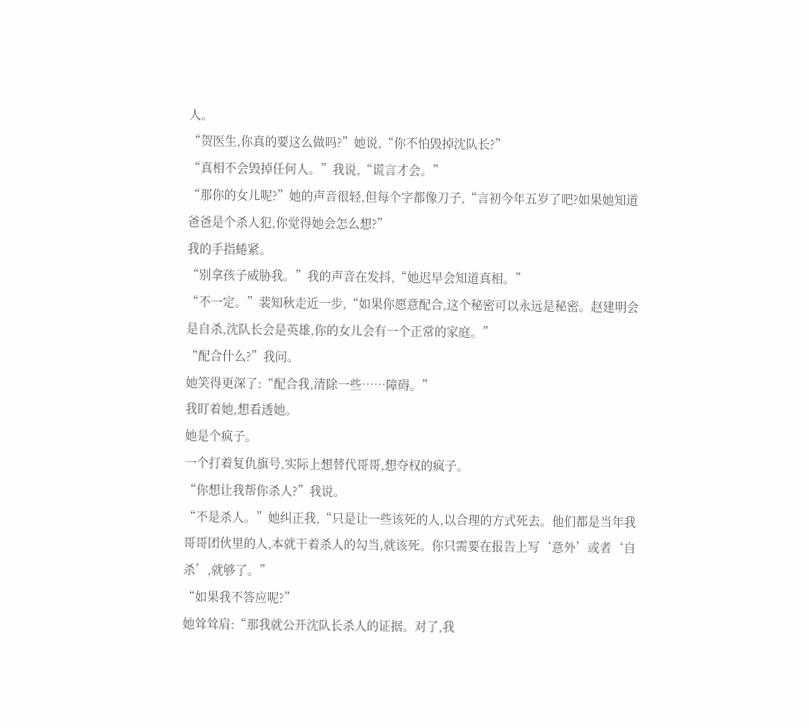人。
“贺医生,你真的要这么做吗?”她说,“你不怕毁掉沈队长?”
“真相不会毁掉任何人。”我说,“谎言才会。”
“那你的女儿呢?”她的声音很轻,但每个字都像刀子,“言初今年五岁了吧?如果她知道爸爸是个杀人犯,你觉得她会怎么想?”
我的手指蜷紧。
“别拿孩子威胁我。”我的声音在发抖,“她迟早会知道真相。”
“不一定。”裴知秋走近一步,“如果你愿意配合,这个秘密可以永远是秘密。赵建明会是自杀,沈队长会是英雄,你的女儿会有一个正常的家庭。”
“配合什么?”我问。
她笑得更深了:“配合我,清除一些……障碍。”
我盯着她,想看透她。
她是个疯子。
一个打着复仇旗号,实际上想替代哥哥,想夺权的疯子。
“你想让我帮你杀人?”我说。
“不是杀人。”她纠正我,“只是让一些该死的人,以合理的方式死去。他们都是当年我哥哥团伙里的人,本就干着杀人的勾当,就该死。你只需要在报告上写‘意外’或者‘自杀’,就够了。”
“如果我不答应呢?”
她耸耸肩:“那我就公开沈队长杀人的证据。对了,我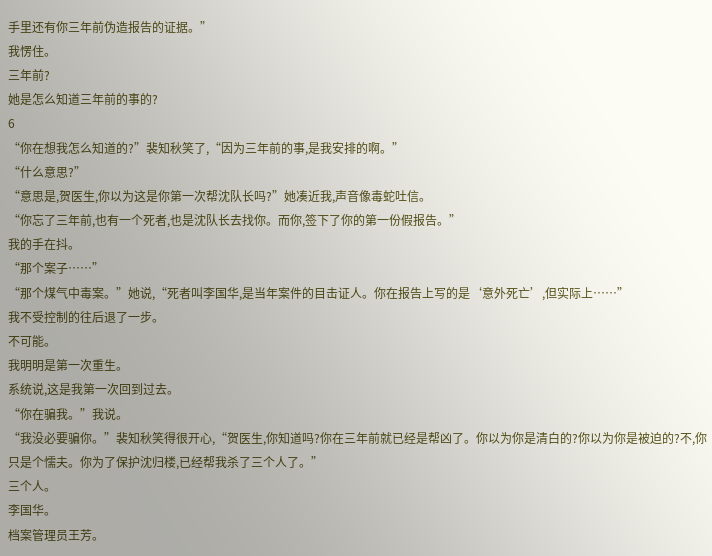手里还有你三年前伪造报告的证据。”
我愣住。
三年前?
她是怎么知道三年前的事的?
6
“你在想我怎么知道的?”裴知秋笑了,“因为三年前的事,是我安排的啊。”
“什么意思?”
“意思是,贺医生,你以为这是你第一次帮沈队长吗?”她凑近我,声音像毒蛇吐信。
“你忘了三年前,也有一个死者,也是沈队长去找你。而你,签下了你的第一份假报告。”
我的手在抖。
“那个案子……”
“那个煤气中毒案。”她说,“死者叫李国华,是当年案件的目击证人。你在报告上写的是‘意外死亡’,但实际上……”
我不受控制的往后退了一步。
不可能。
我明明是第一次重生。
系统说,这是我第一次回到过去。
“你在骗我。”我说。
“我没必要骗你。”裴知秋笑得很开心,“贺医生,你知道吗?你在三年前就已经是帮凶了。你以为你是清白的?你以为你是被迫的?不,你只是个懦夫。你为了保护沈归楼,已经帮我杀了三个人了。”
三个人。
李国华。
档案管理员王芳。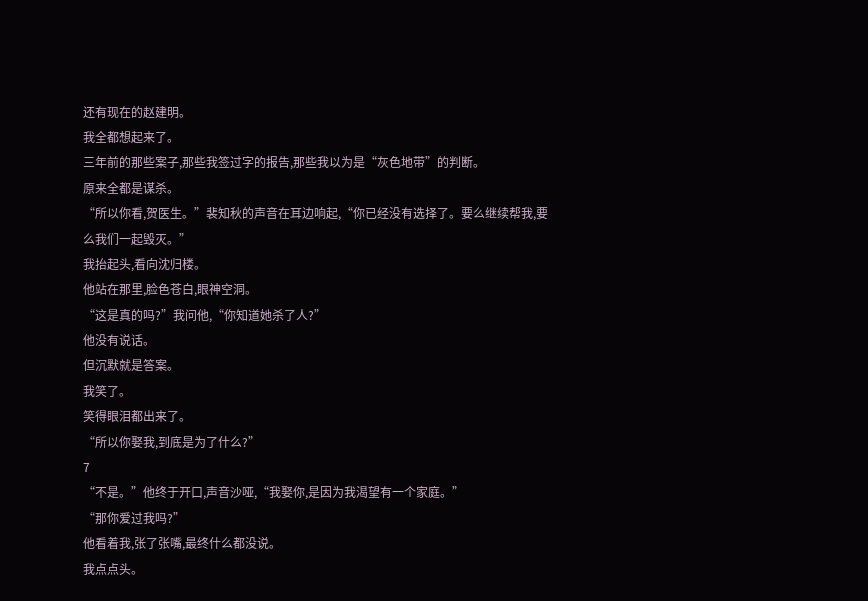还有现在的赵建明。
我全都想起来了。
三年前的那些案子,那些我签过字的报告,那些我以为是“灰色地带”的判断。
原来全都是谋杀。
“所以你看,贺医生。”裴知秋的声音在耳边响起,“你已经没有选择了。要么继续帮我,要么我们一起毁灭。”
我抬起头,看向沈归楼。
他站在那里,脸色苍白,眼神空洞。
“这是真的吗?”我问他,“你知道她杀了人?”
他没有说话。
但沉默就是答案。
我笑了。
笑得眼泪都出来了。
“所以你娶我,到底是为了什么?”
7
“不是。”他终于开口,声音沙哑,“我娶你,是因为我渴望有一个家庭。”
“那你爱过我吗?”
他看着我,张了张嘴,最终什么都没说。
我点点头。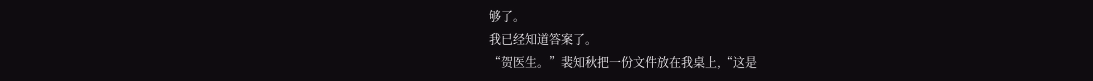够了。
我已经知道答案了。
“贺医生。”裴知秋把一份文件放在我桌上,“这是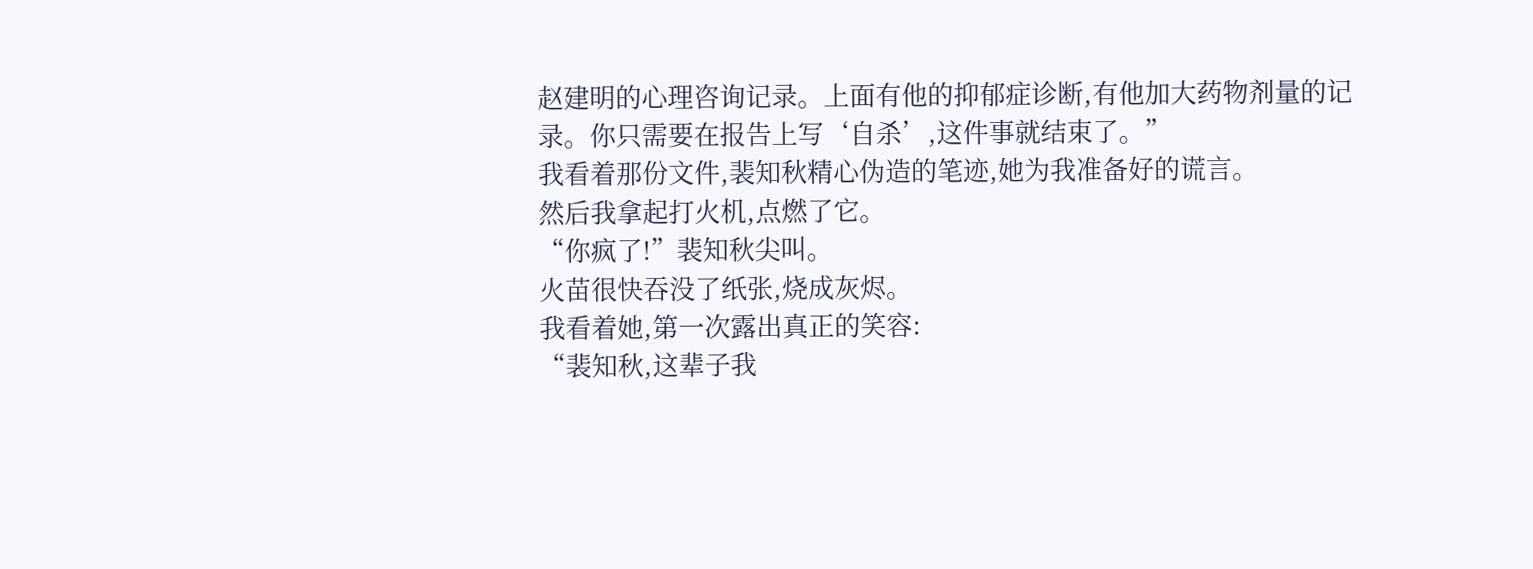赵建明的心理咨询记录。上面有他的抑郁症诊断,有他加大药物剂量的记录。你只需要在报告上写‘自杀’,这件事就结束了。”
我看着那份文件,裴知秋精心伪造的笔迹,她为我准备好的谎言。
然后我拿起打火机,点燃了它。
“你疯了!”裴知秋尖叫。
火苗很快吞没了纸张,烧成灰烬。
我看着她,第一次露出真正的笑容:
“裴知秋,这辈子我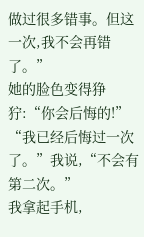做过很多错事。但这一次,我不会再错了。”
她的脸色变得狰狞:“你会后悔的!”
“我已经后悔过一次了。”我说,“不会有第二次。”
我拿起手机,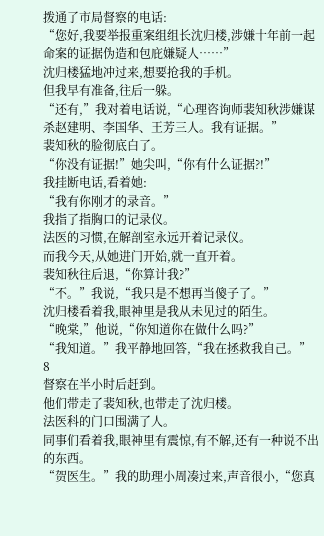拨通了市局督察的电话:
“您好,我要举报重案组组长沈归楼,涉嫌十年前一起命案的证据伪造和包庇嫌疑人……”
沈归楼猛地冲过来,想要抢我的手机。
但我早有准备,往后一躲。
“还有,”我对着电话说,“心理咨询师裴知秋涉嫌谋杀赵建明、李国华、王芳三人。我有证据。”
裴知秋的脸彻底白了。
“你没有证据!”她尖叫,“你有什么证据?!”
我挂断电话,看着她:
“我有你刚才的录音。”
我指了指胸口的记录仪。
法医的习惯,在解剖室永远开着记录仪。
而我今天,从她进门开始,就一直开着。
裴知秋往后退,“你算计我?”
“不。”我说,“我只是不想再当傻子了。”
沈归楼看着我,眼神里是我从未见过的陌生。
“晚棠,”他说,“你知道你在做什么吗?”
“我知道。”我平静地回答,“我在拯救我自己。”
8
督察在半小时后赶到。
他们带走了裴知秋,也带走了沈归楼。
法医科的门口围满了人。
同事们看着我,眼神里有震惊,有不解,还有一种说不出的东西。
“贺医生。”我的助理小周凑过来,声音很小,“您真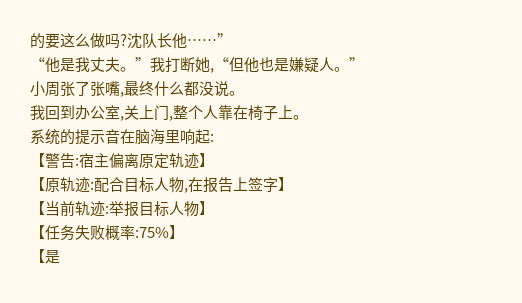的要这么做吗?沈队长他……”
“他是我丈夫。”我打断她,“但他也是嫌疑人。”
小周张了张嘴,最终什么都没说。
我回到办公室,关上门,整个人靠在椅子上。
系统的提示音在脑海里响起:
【警告:宿主偏离原定轨迹】
【原轨迹:配合目标人物,在报告上签字】
【当前轨迹:举报目标人物】
【任务失败概率:75%】
【是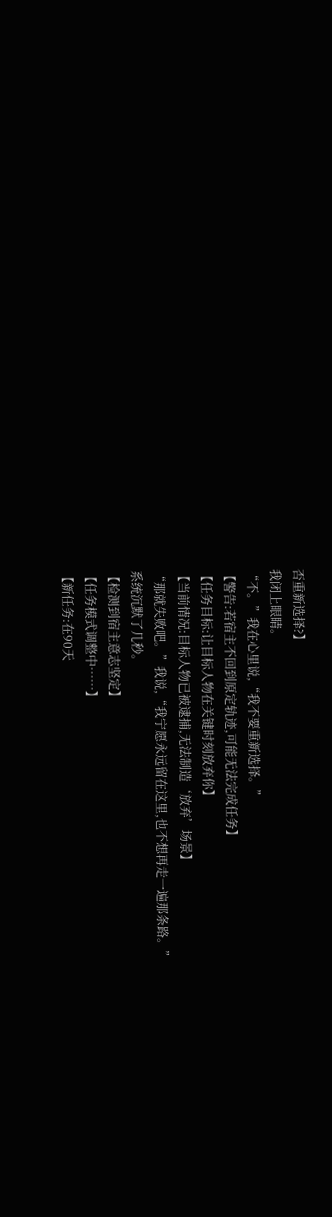否重新选择?】
我闭上眼睛。
“不。”我在心里说,“我不要重新选择。”
【警告:若宿主不回到原定轨迹,可能无法完成任务】
【任务目标:让目标人物在关键时刻放弃你】
【当前情况:目标人物已被逮捕,无法制造‘放弃’场景】
“那就失败吧。”我说,“我宁愿永远留在这里,也不想再走一遍那条路。”
系统沉默了几秒。
【检测到宿主意志坚定】
【任务模式调整中……】
【新任务:在90天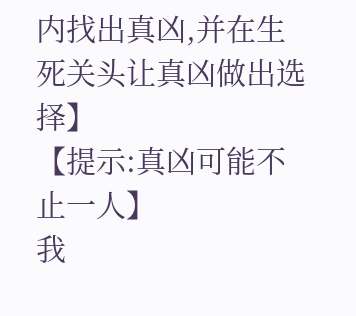内找出真凶,并在生死关头让真凶做出选择】
【提示:真凶可能不止一人】
我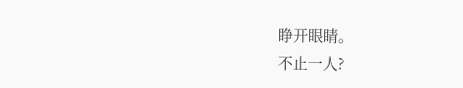睁开眼睛。
不止一人?